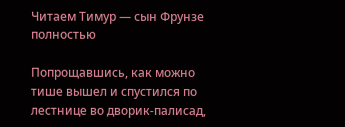Читаем Тимур — сын Фрунзе полностью

Попрощавшись, как можно тише вышел и спустился по лестнице во дворик-палисад,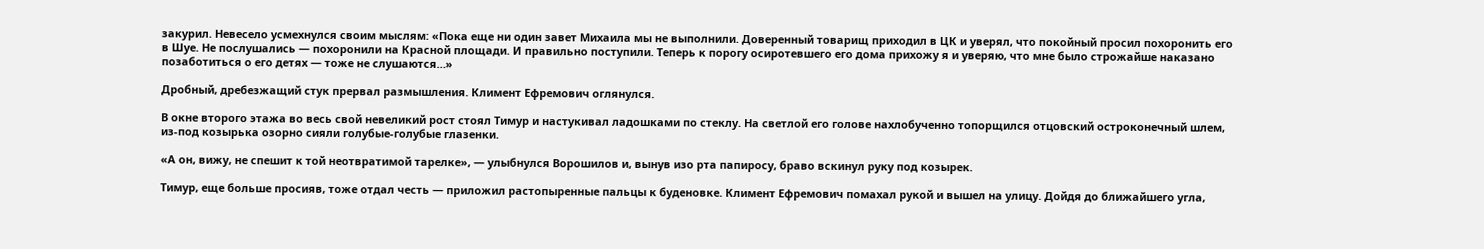закурил. Невесело усмехнулся своим мыслям: «Пока еще ни один завет Михаила мы не выполнили. Доверенный товарищ приходил в ЦК и уверял, что покойный просил похоронить его в Шуе. Не послушались — похоронили на Красной площади. И правильно поступили. Теперь к порогу осиротевшего его дома прихожу я и уверяю, что мне было строжайше наказано позаботиться о его детях — тоже не слушаются…»

Дробный, дребезжащий стук прервал размышления. Климент Ефремович оглянулся.

В окне второго этажа во весь свой невеликий рост стоял Тимур и настукивал ладошками по стеклу. На светлой его голове нахлобученно топорщился отцовский остроконечный шлем, из-под козырька озорно сияли голубые-голубые глазенки.

«А он, вижу, не спешит к той неотвратимой тарелке», — улыбнулся Ворошилов и, вынув изо рта папиросу, браво вскинул руку под козырек.

Тимур, еще больше просияв, тоже отдал честь — приложил растопыренные пальцы к буденовке. Климент Ефремович помахал рукой и вышел на улицу. Дойдя до ближайшего угла,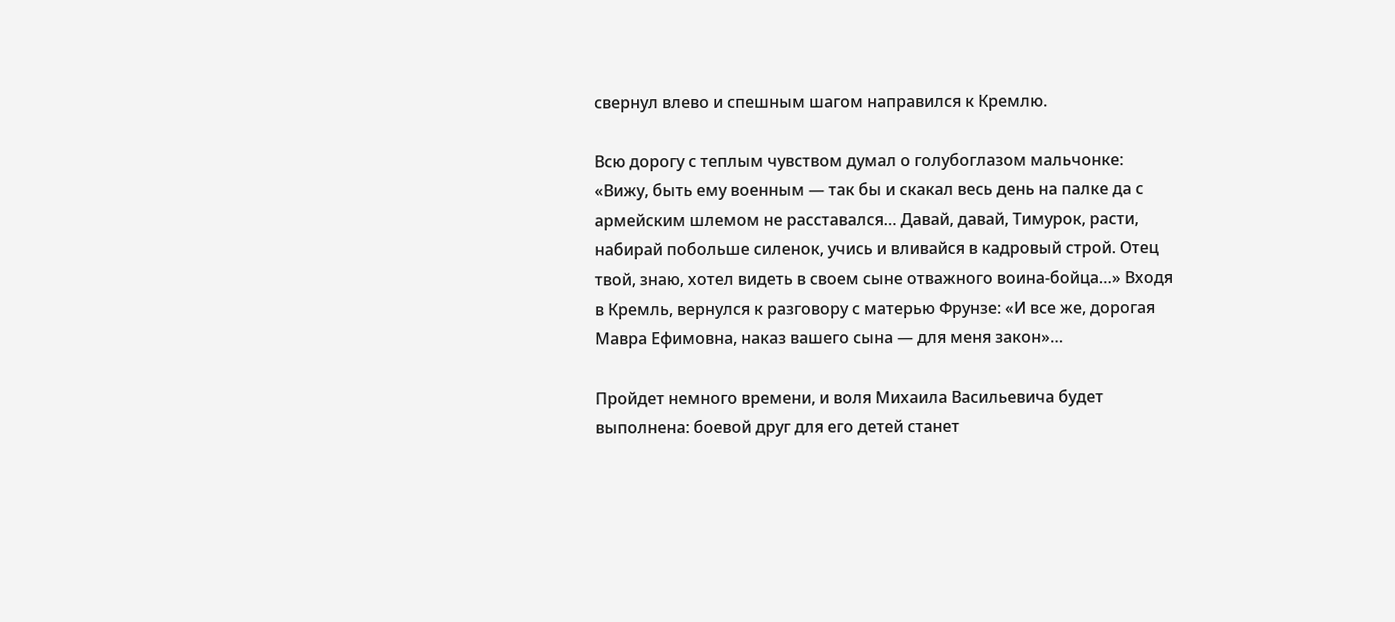свернул влево и спешным шагом направился к Кремлю.

Всю дорогу с теплым чувством думал о голубоглазом мальчонке: «Вижу, быть ему военным — так бы и скакал весь день на палке да с армейским шлемом не расставался… Давай, давай, Тимурок, расти, набирай побольше силенок, учись и вливайся в кадровый строй. Отец твой, знаю, хотел видеть в своем сыне отважного воина-бойца…» Входя в Кремль, вернулся к разговору с матерью Фрунзе: «И все же, дорогая Мавра Ефимовна, наказ вашего сына — для меня закон»…

Пройдет немного времени, и воля Михаила Васильевича будет выполнена: боевой друг для его детей станет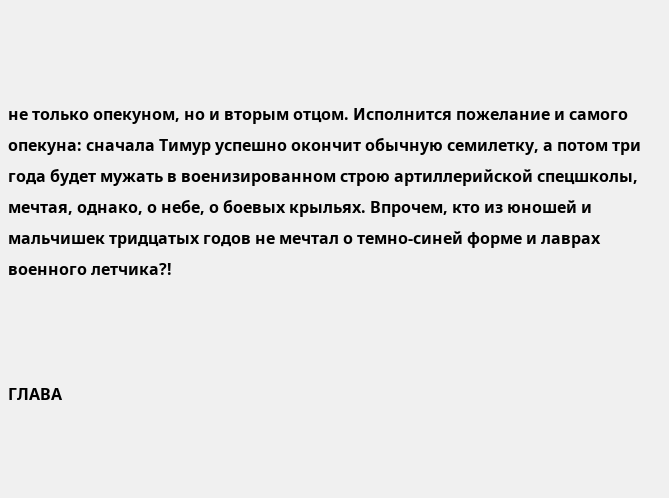не только опекуном, но и вторым отцом. Исполнится пожелание и самого опекуна: сначала Тимур успешно окончит обычную семилетку, а потом три года будет мужать в военизированном строю артиллерийской спецшколы, мечтая, однако, о небе, о боевых крыльях. Впрочем, кто из юношей и мальчишек тридцатых годов не мечтал о темно-синей форме и лаврах военного летчика?!



ГЛАВА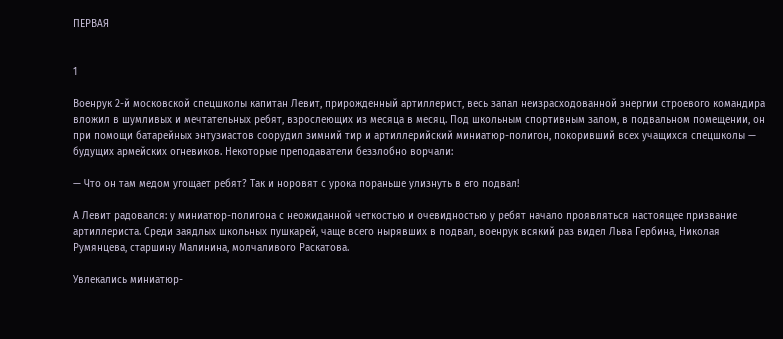ПЕРВАЯ


1

Военрук 2-й московской спецшколы капитан Левит, прирожденный артиллерист, весь запал неизрасходованной энергии строевого командира вложил в шумливых и мечтательных ребят, взрослеющих из месяца в месяц. Под школьным спортивным залом, в подвальном помещении, он при помощи батарейных энтузиастов соорудил зимний тир и артиллерийский миниатюр-полигон, покоривший всех учащихся спецшколы — будущих армейских огневиков. Некоторые преподаватели беззлобно ворчали:

— Что он там медом угощает ребят? Так и норовят с урока пораньше улизнуть в его подвал!

А Левит радовался: у миниатюр-полигона с неожиданной четкостью и очевидностью у ребят начало проявляться настоящее призвание артиллериста. Среди заядлых школьных пушкарей, чаще всего нырявших в подвал, военрук всякий раз видел Льва Гербина, Николая Румянцева, старшину Малинина, молчаливого Раскатова.

Увлекались миниатюр-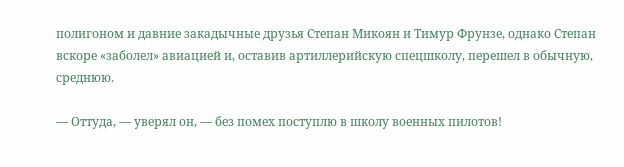полигоном и давние закадычные друзья Степан Микоян и Тимур Фрунзе, однако Степан вскоре «заболел» авиацией и, оставив артиллерийскую спецшколу, перешел в обычную, среднюю.

— Оттуда, — уверял он, — без помех поступлю в школу военных пилотов!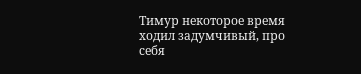Тимур некоторое время ходил задумчивый, про себя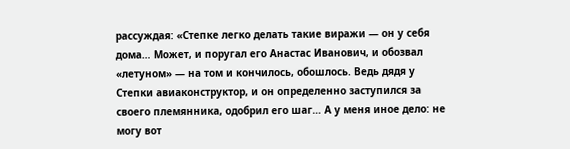рассуждая: «Степке легко делать такие виражи — он у себя дома… Может, и поругал его Анастас Иванович, и обозвал «летуном» — на том и кончилось, обошлось. Ведь дядя у Степки авиаконструктор, и он определенно заступился за своего племянника, одобрил его шаг… А у меня иное дело: не могу вот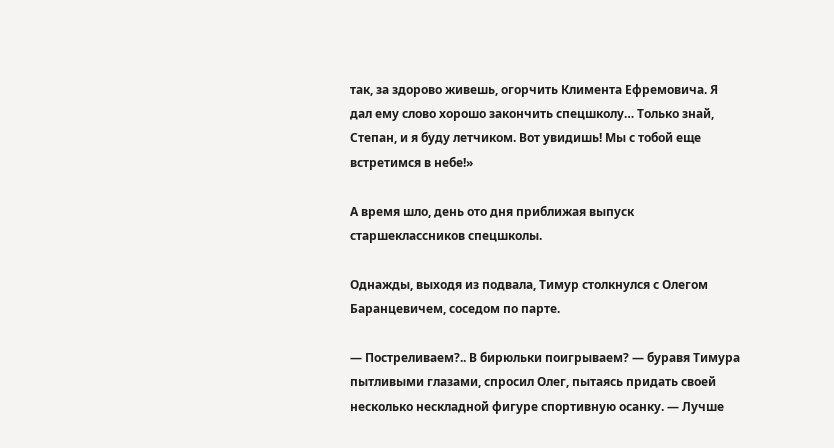так, за здорово живешь, огорчить Климента Ефремовича. Я дал ему слово хорошо закончить спецшколу… Только знай, Степан, и я буду летчиком. Вот увидишь! Мы с тобой еще встретимся в небе!»

А время шло, день ото дня приближая выпуск старшеклассников спецшколы.

Однажды, выходя из подвала, Тимур столкнулся с Олегом Баранцевичем, соседом по парте.

— Постреливаем?.. В бирюльки поигрываем? — буравя Тимура пытливыми глазами, спросил Олег, пытаясь придать своей несколько нескладной фигуре спортивную осанку. — Лучше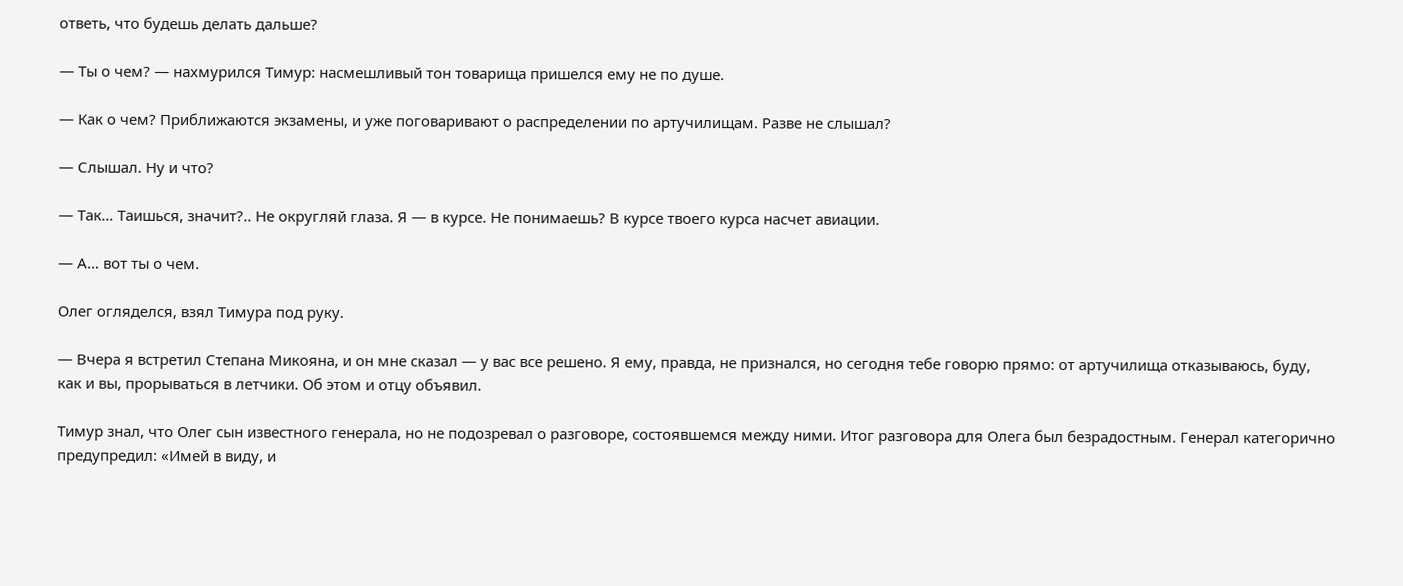ответь, что будешь делать дальше?

— Ты о чем? — нахмурился Тимур: насмешливый тон товарища пришелся ему не по душе.

— Как о чем? Приближаются экзамены, и уже поговаривают о распределении по артучилищам. Разве не слышал?

— Слышал. Ну и что?

— Так… Таишься, значит?.. Не округляй глаза. Я — в курсе. Не понимаешь? В курсе твоего курса насчет авиации.

— А… вот ты о чем.

Олег огляделся, взял Тимура под руку.

— Вчера я встретил Степана Микояна, и он мне сказал — у вас все решено. Я ему, правда, не признался, но сегодня тебе говорю прямо: от артучилища отказываюсь, буду, как и вы, прорываться в летчики. Об этом и отцу объявил.

Тимур знал, что Олег сын известного генерала, но не подозревал о разговоре, состоявшемся между ними. Итог разговора для Олега был безрадостным. Генерал категорично предупредил: «Имей в виду, и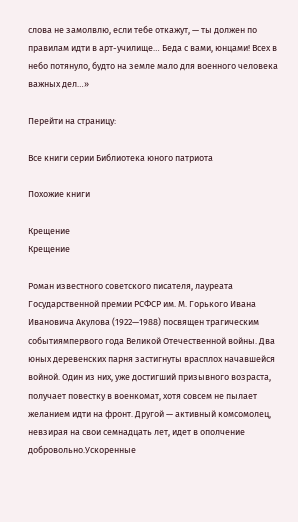слова не замолвлю, если тебе откажут, — ты должен по правилам идти в арт-училище… Беда с вами, юнцами! Всех в небо потянуло, будто на земле мало для военного человека важных дел…»

Перейти на страницу:

Все книги серии Библиотека юного патриота

Похожие книги

Крещение
Крещение

Роман известного советского писателя, лауреата Государственной премии РСФСР им. М. Горького Ивана Ивановича Акулова (1922—1988) посвящен трагическим событиямпервого года Великой Отечественной войны. Два юных деревенских парня застигнуты врасплох начавшейся войной. Один из них, уже достигший призывного возраста, получает повестку в военкомат, хотя совсем не пылает желанием идти на фронт. Другой — активный комсомолец, невзирая на свои семнадцать лет, идет в ополчение добровольно.Ускоренные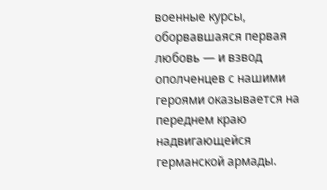военные курсы, оборвавшаяся первая любовь — и взвод ополченцев с нашими героями оказывается на переднем краю надвигающейся германской армады.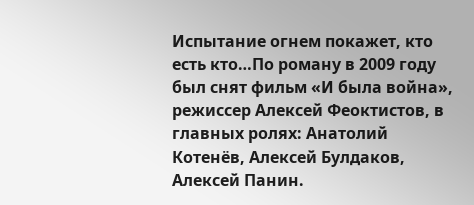Испытание огнем покажет, кто есть кто…По роману в 2009 году был снят фильм «И была война», режиссер Алексей Феоктистов, в главных ролях: Анатолий Котенёв, Алексей Булдаков, Алексей Панин.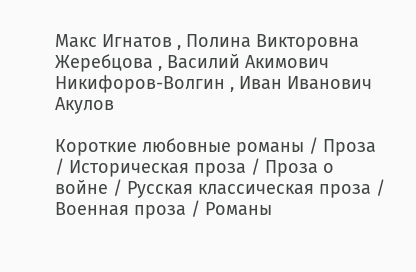Макс Игнатов , Полина Викторовна Жеребцова , Василий Акимович Никифоров-Волгин , Иван Иванович Акулов

Короткие любовные романы / Проза / Историческая проза / Проза о войне / Русская классическая проза / Военная проза / Романы